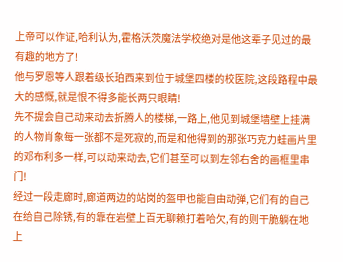上帝可以作证,哈利认为,霍格沃茨魔法学校绝对是他这辈子见过的最有趣的地方了!
他与罗恩等人跟着级长珀西来到位于城堡四楼的校医院,这段路程中最大的感慨,就是恨不得多能长两只眼睛!
先不提会自己动来动去折腾人的楼梯,一路上,他见到城堡墙壁上挂满的人物肖象每一张都不是死寂的,而是和他得到的那张巧克力蛙画片里的邓布利多一样,可以动来动去,它们甚至可以到左邻右舍的画框里串门!
经过一段走廊时,廊道两边的站岗的盔甲也能自由动弹,它们有的自己在给自己除锈,有的靠在岩壁上百无聊赖打着哈欠,有的则干脆躺在地上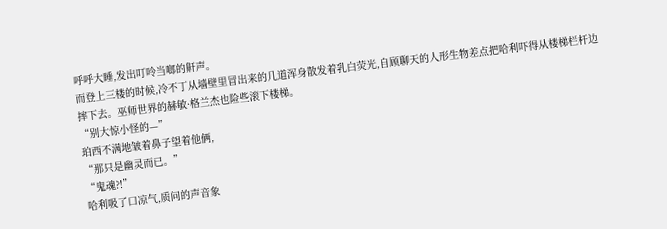呼呼大睡,发出叮呤当啷的鼾声。
而登上三楼的时候,冷不丁从墙壁里冒出来的几道浑身散发着乳白荧光,自顾聊天的人形生物差点把哈利吓得从楼梯栏杆边摔下去。巫师世界的赫敏·格兰杰也险些滚下楼梯。
“别大惊小怪的—”
珀西不满地皱着鼻子望着他俩,
“那只是幽灵而已。”
“鬼魂?!”
哈利吸了口凉气,质问的声音象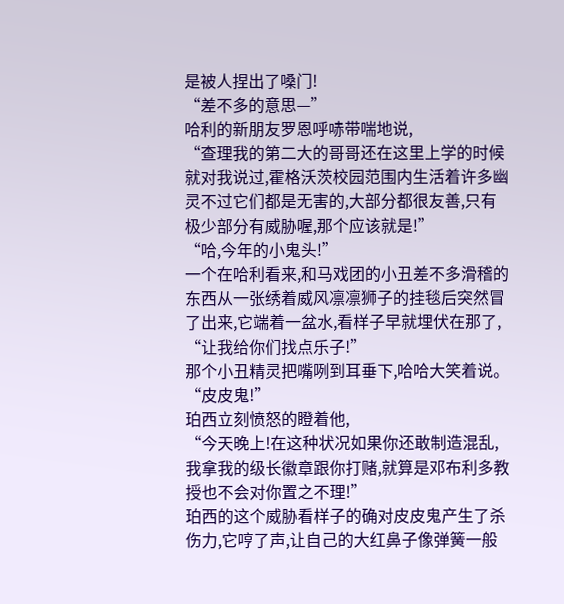是被人捏出了嗓门!
“差不多的意思—”
哈利的新朋友罗恩呼哧带喘地说,
“查理我的第二大的哥哥还在这里上学的时候就对我说过,霍格沃茨校园范围内生活着许多幽灵不过它们都是无害的,大部分都很友善,只有极少部分有威胁喔,那个应该就是!”
“哈,今年的小鬼头!”
一个在哈利看来,和马戏团的小丑差不多滑稽的东西从一张绣着威风凛凛狮子的挂毯后突然冒了出来,它端着一盆水,看样子早就埋伏在那了,
“让我给你们找点乐子!”
那个小丑精灵把嘴咧到耳垂下,哈哈大笑着说。
“皮皮鬼!”
珀西立刻愤怒的瞪着他,
“今天晚上!在这种状况如果你还敢制造混乱,我拿我的级长徽章跟你打赌,就算是邓布利多教授也不会对你置之不理!”
珀西的这个威胁看样子的确对皮皮鬼产生了杀伤力,它哼了声,让自己的大红鼻子像弹簧一般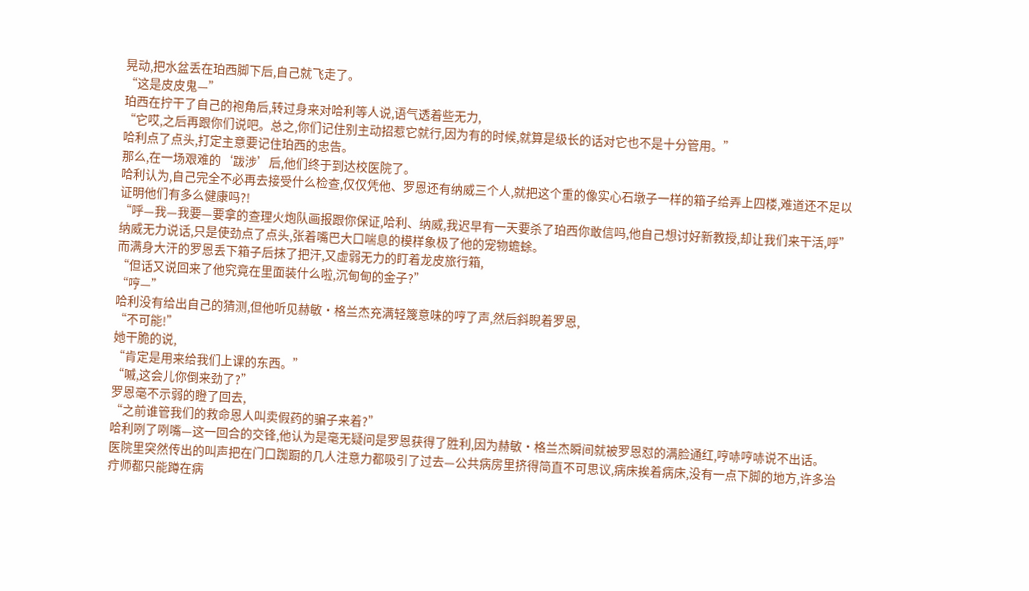晃动,把水盆丢在珀西脚下后,自己就飞走了。
“这是皮皮鬼—”
珀西在拧干了自己的袍角后,转过身来对哈利等人说,语气透着些无力,
“它哎,之后再跟你们说吧。总之,你们记住别主动招惹它就行,因为有的时候,就算是级长的话对它也不是十分管用。”
哈利点了点头,打定主意要记住珀西的忠告。
那么,在一场艰难的‘跋涉’后,他们终于到达校医院了。
哈利认为,自己完全不必再去接受什么检查,仅仅凭他、罗恩还有纳威三个人,就把这个重的像实心石墩子一样的箱子给弄上四楼,难道还不足以证明他们有多么健康吗?!
“呼—我—我要—要拿的查理火炮队画报跟你保证,哈利、纳威,我迟早有一天要杀了珀西你敢信吗,他自己想讨好新教授,却让我们来干活,呼”
纳威无力说话,只是使劲点了点头,张着嘴巴大口喘息的模样象极了他的宠物蟾蜍。
而满身大汗的罗恩丢下箱子后抹了把汗,又虚弱无力的盯着龙皮旅行箱,
“但话又说回来了他究竟在里面装什么啦,沉甸甸的金子?”
“哼—”
哈利没有给出自己的猜测,但他听见赫敏·格兰杰充满轻篾意味的哼了声,然后斜睨着罗恩,
“不可能!”
她干脆的说,
“肯定是用来给我们上课的东西。”
“嘁,这会儿你倒来劲了?”
罗恩毫不示弱的瞪了回去,
“之前谁管我们的救命恩人叫卖假药的骗子来着?”
哈利咧了咧嘴—这一回合的交锋,他认为是毫无疑问是罗恩获得了胜利,因为赫敏·格兰杰瞬间就被罗恩怼的满脸通红,哼哧哼哧说不出话。
医院里突然传出的叫声把在门口踟蹰的几人注意力都吸引了过去—公共病房里挤得简直不可思议,病床挨着病床,没有一点下脚的地方,许多治疔师都只能蹲在病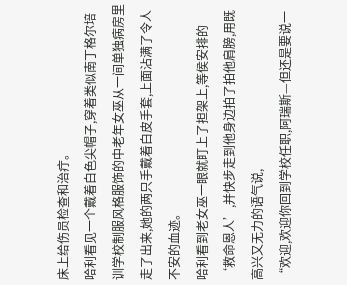床上给伤员检查和治疔。
哈利看见一个戴着白色尖帽子,穿着类似南丁格尔培训学校制服风格服饰的中老年女巫从一间单独病房里走了出来,她的两只手戴着白皮手套,上面沾满了令人不安的血迹。
哈利看到老女巫一眼就盯上了担架上,等侯安排的‘救命恩人’,并快步走到他身边拍了拍他肩膀,用既高兴又无力的语气说,
“欢迎,欢迎你回到学校任职,阿瑞斯—但还是要说一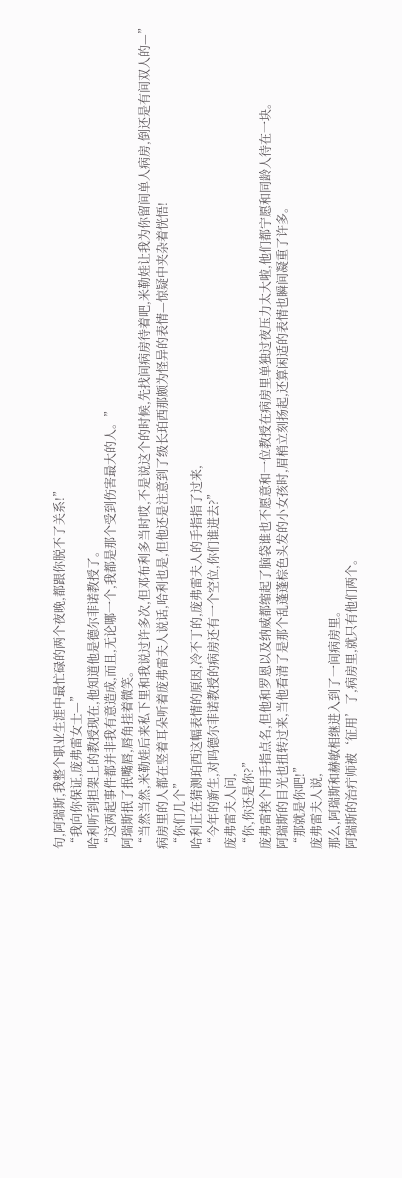句,阿瑞斯,我整个职业生涯中最忙碌的两个夜晚,都跟你脱不了关系!”
“我向你保证,庞弗雷女士—”
哈利听到担架上的教授现在,他知道他是德尔菲诺教授了。
“这两起事件都并非我有意造成,而且,无论哪一个,我都是那个受到伤害最大的人。”
阿瑞斯抿了抿嘴唇,唇角挂着微笑。
“当然当然,米勒娃后来私下里和我说过许多次,但邓布利多当时哎,不是说这个的时候,先找间病房待着吧,米勒娃让我为你留间单人病房,倒还是有间双人的—”
病房里的人都在竖着耳朵听着庞弗雷夫人说话,哈利也是,但他还是注意到了级长珀西那颇为怪异的表情—惊疑中夹杂着恍悟!
“你们几个”
哈利正在猜测珀西这幅表情的原因,冷不丁的,庞弗雷夫人的手指指了过来,
“今年的新生,对吗德尔菲诺教授的病房还有一个空位,你们谁进去?”
庞弗雷夫人问,
“你,你还是你?”
庞弗雷挨个用手指点名,但他和罗恩以及纳威都缩起了脑袋谁也不愿意和一位教授在病房里单独过夜压力太大啦,他们都宁愿和同龄人待在一块。
阿瑞斯的目光也扭转过来,当他看清了是那个乱蓬蓬棕色头发的小女孩时,眉梢立刻扬起,还算闲适的表情也瞬间凝重了许多。
“那就是你吧!”
庞弗雷夫人说,
那么,阿瑞斯和赫敏相继进入到了一间病房里。
阿瑞斯的治疔师被‘征用’了,病房里,就只有他们两个。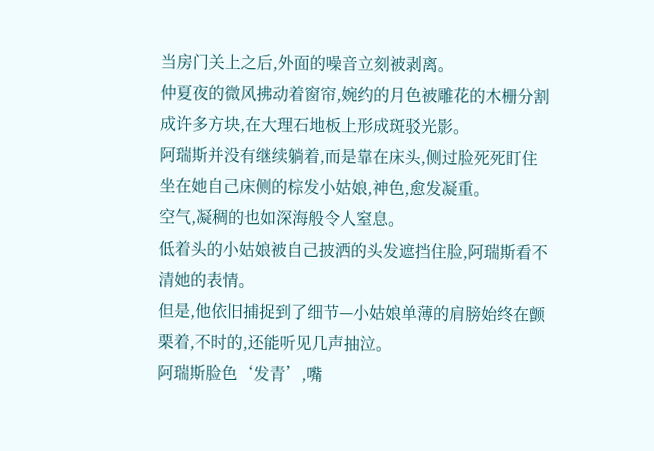当房门关上之后,外面的噪音立刻被剥离。
仲夏夜的微风拂动着窗帘,婉约的月色被雕花的木栅分割成许多方块,在大理石地板上形成斑驳光影。
阿瑞斯并没有继续躺着,而是靠在床头,侧过脸死死盯住坐在她自己床侧的棕发小姑娘,神色,愈发凝重。
空气,凝稠的也如深海般令人窒息。
低着头的小姑娘被自己披洒的头发遮挡住脸,阿瑞斯看不清她的表情。
但是,他依旧捕捉到了细节—小姑娘单薄的肩膀始终在颤栗着,不时的,还能听见几声抽泣。
阿瑞斯脸色‘发青’,嘴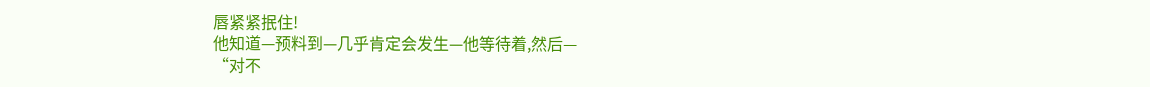唇紧紧抿住!
他知道—预料到—几乎肯定会发生—他等待着,然后—
“对不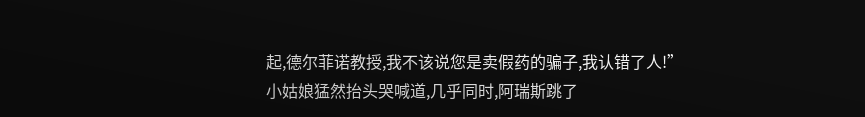起,德尔菲诺教授,我不该说您是卖假药的骗子,我认错了人!”
小姑娘猛然抬头哭喊道,几乎同时,阿瑞斯跳了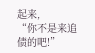起来,
“你不是来追债的吧!”